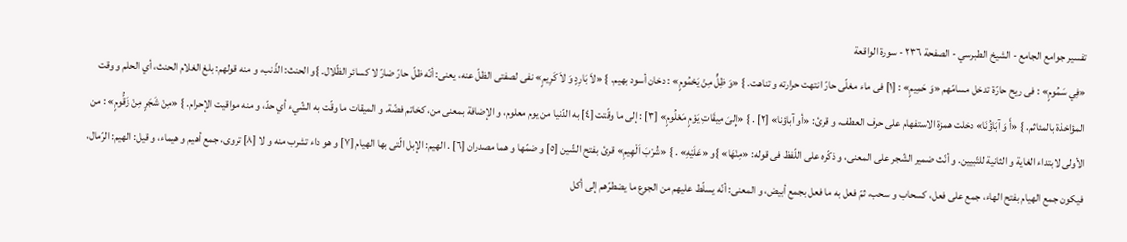تفسير جوامع الجامع - الشيخ الطبرسي - الصفحة ٢٣٦ - سورة الواقعة
«فِي سَمُومٍ» : فى ريح حارّة تدخل مسامّهم «وَ حَمِيمٍ» : [١] فى ماء مغلّى حارّ انتهت حرارته و تناهت. } «وَ ظِلٍّ مِنْ يَحْمُومٍ» : دخان أسود بهيم. } «لاَ بَارِدٍ وَ لاَ كَرِيمٍ» نفى لصفتى الظلّ عنه، يعنى: أنّه ظلّ حارّ ضارّ لا كسائر الظّلال. }و الحنث: الذّنب، و منه قولهم: بلغ الغلام الحنث، أي الحلم و وقت المؤاخذة بالمئاثم. } «أَ وَ آبَاؤُنَا» دخلت همزة الاستفهام على حرف العطف، و قرئ: «أو آباؤنا» [٢] . } «إِلىَ مِيقَاتِ يَوْمٍ مَعْلُومٍ» [٣] : إلى ما وقّتت [٤] به الدّنيا من يوم معلوم، و الإضافة بمعنى من، كخاتم فضّة. و الميقات ما وقّت به الشّيء أي حدّ، و منه مواقيت الإحرام. } «مِنْ شَجَرٍ مِنْ زَقُّومٍ» : من الأولى لابتداء الغاية و الثانية للتّبيين. و أنّث ضمير الشّجر على المعنى، و ذكّره على اللّفظ فى قوله: «مِنْهَا» }و «عَلَيْهِ» . } «شُرْبَ اَلْهِيمِ» قرئ بفتح الشّين [٥] و ضمّها و هما مصدران [٦] . الهيم: الإبل الّتى بها الهيام [٧] و هو داء تشرب منه و لا [٨] تروى، جمع أهيم و هيماء، و قيل: الهيم: الرّمال، فيكون جمع الهيام بفتح الهاء، جمع على فعل، كسحاب و سحب، ثمّ فعل به ما فعل بجمع أبيض، و المعنى: أنّه يسلّط عليهم من الجوع ما يضطرّهم إلى أكل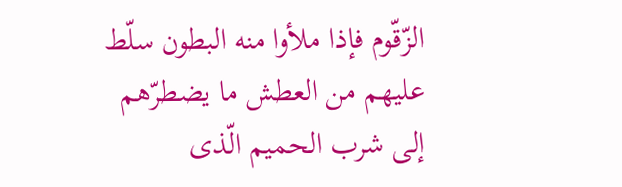الزّقّوم فإذا ملأوا منه البطون سلّط عليهم من العطش ما يضطرّهم إلى شرب الحميم الّذى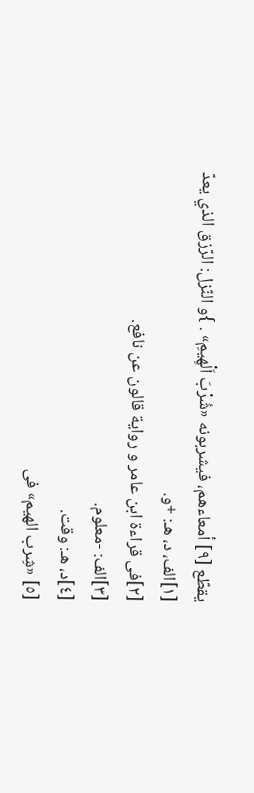يقطّع [٩] أمعاءهم، فيشربونه «شُرْبَ اَلْهِيمِ» . }و النّزل: الرّزق الذي يعدّ
[١]الف، د، هـ: +و.
[٢]فى قراءة ابن عامر و رواية قالون عن نافع.
[٣]الف: -معلوم.
[٤]د، هـ: وقت.
[٥] «شِرب الهيم» فى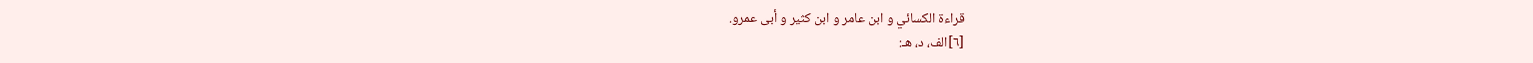قراءة الكسائي و ابن عامر و ابن كثير و أبى عمرو.
[٦]الف، د، هـ: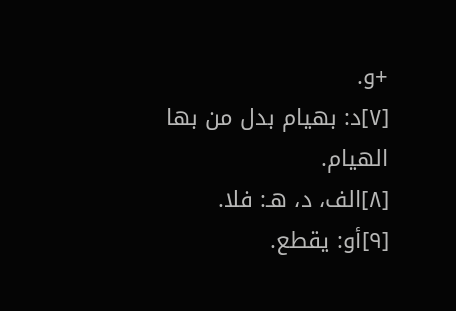+و.
[٧]د: بهيام بدل من بها الهيام.
[٨]الف، د، هـ: فلا.
[٩]أو: يقطع.